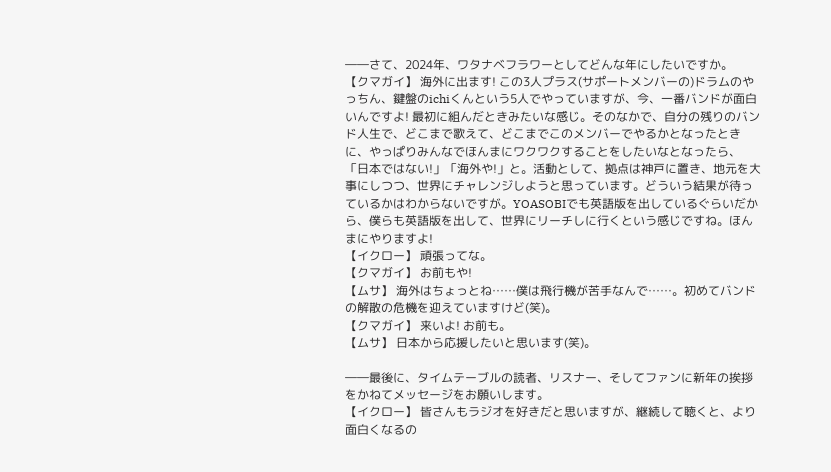――さて、2024年、ワタナベフラワーとしてどんな年にしたいですか。
【クマガイ】 海外に出ます! この3人プラス(サポートメンバーの)ドラムのやっちん、鍵盤のichiくんという5人でやっていますが、今、一番バンドが面白いんですよ! 最初に組んだときみたいな感じ。そのなかで、自分の残りのバンド人生で、どこまで歌えて、どこまでこのメンバーでやるかとなったときに、やっぱりみんなでほんまにワクワクすることをしたいなとなったら、「日本ではない!」「海外や!」と。活動として、拠点は神戸に置き、地元を大事にしつつ、世界にチャレンジしようと思っています。どういう結果が待っているかはわからないですが。YOASOBIでも英語版を出しているぐらいだから、僕らも英語版を出して、世界にリーチしに行くという感じですね。ほんまにやりますよ!
【イクロー】 頑張ってな。
【クマガイ】 お前もや!
【ムサ】 海外はちょっとね……僕は飛行機が苦手なんで……。初めてバンドの解散の危機を迎えていますけど(笑)。
【クマガイ】 来いよ! お前も。
【ムサ】 日本から応援したいと思います(笑)。

――最後に、タイムテーブルの読者、リスナー、そしてファンに新年の挨拶をかねてメッセージをお願いします。
【イクロー】 皆さんもラジオを好きだと思いますが、継続して聴くと、より面白くなるの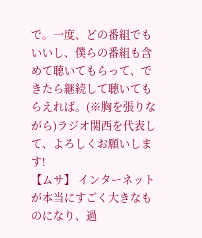で。一度、どの番組でもいいし、僕らの番組も含めて聴いてもらって、できたら継続して聴いてもらえれば。(※胸を張りながら)ラジオ関西を代表して、よろしくお願いします!
【ムサ】 インターネットが本当にすごく大きなものになり、過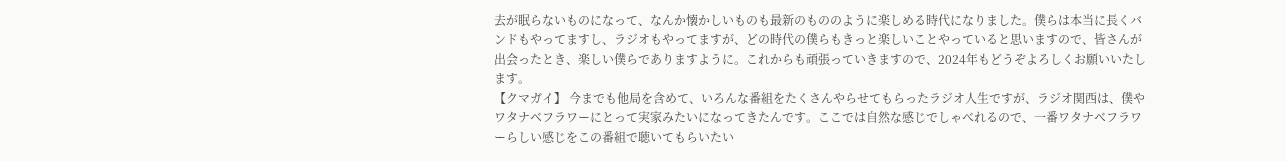去が眠らないものになって、なんか懐かしいものも最新のもののように楽しめる時代になりました。僕らは本当に長くバンドもやってますし、ラジオもやってますが、どの時代の僕らもきっと楽しいことやっていると思いますので、皆さんが出会ったとき、楽しい僕らでありますように。これからも頑張っていきますので、2024年もどうぞよろしくお願いいたします。
【クマガイ】 今までも他局を含めて、いろんな番組をたくさんやらせてもらったラジオ人生ですが、ラジオ関西は、僕やワタナベフラワーにとって実家みたいになってきたんです。ここでは自然な感じでしゃべれるので、一番ワタナベフラワーらしい感じをこの番組で聴いてもらいたい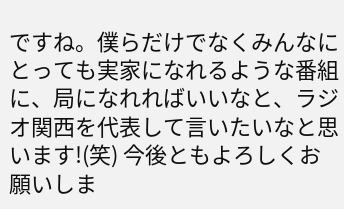ですね。僕らだけでなくみんなにとっても実家になれるような番組に、局になれればいいなと、ラジオ関西を代表して言いたいなと思います!(笑) 今後ともよろしくお願いしま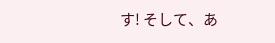す! そして、あ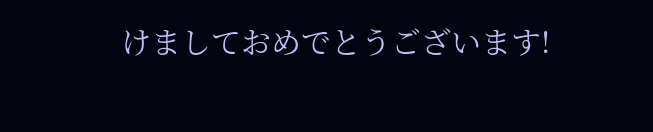けましておめでとうございます!